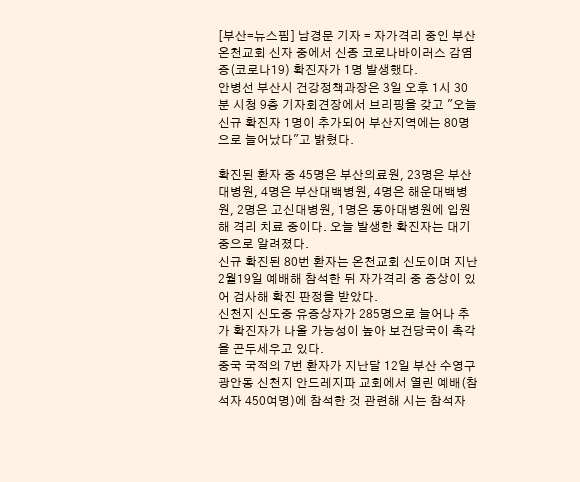[부산=뉴스핌] 남경문 기자 = 자가격리 중인 부산 온천교회 신자 중에서 신종 코로나바이러스 감염증(코로나19) 확진자가 1명 발생했다.
안병선 부산시 건강정책과장은 3일 오후 1시 30분 시청 9층 기자회견장에서 브리핑을 갖고 "오늘 신규 확진자 1명이 추가되어 부산지역에는 80명으로 늘어났다"고 밝혔다.

확진된 환자 중 45명은 부산의료원, 23명은 부산대병원, 4명은 부산대백병원, 4명은 해운대백병원, 2명은 고신대병원, 1명은 동아대병원에 입원해 격리 치료 중이다. 오늘 발생한 확진자는 대기 중으로 알려졌다.
신규 확진된 80번 환자는 온천교회 신도이며 지난 2월19일 예배해 참석한 뒤 자가격리 중 증상이 있어 검사해 확진 판정을 받았다.
신천지 신도중 유증상자가 285명으로 늘어나 추가 확진자가 나올 가능성이 높아 보건당국이 촉각을 곤두세우고 있다.
중국 국적의 7번 환자가 지난달 12일 부산 수영구 광안동 신천지 안드레지파 교회에서 열린 예배(참석자 450여명)에 참석한 것 관련해 시는 참석자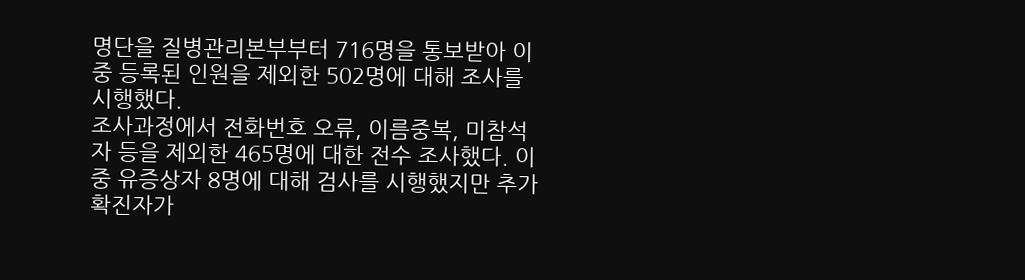명단을 질병관리본부부터 716명을 통보받아 이중 등록된 인원을 제외한 502명에 대해 조사를 시행했다.
조사과정에서 전화번호 오류, 이름중복, 미참석자 등을 제외한 465명에 대한 전수 조사했다. 이중 유증상자 8명에 대해 검사를 시행했지만 추가 확진자가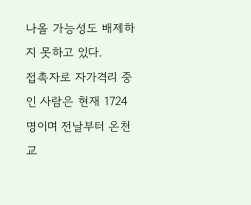나올 가능성도 배제하지 못하고 있다.
접촉자로 자가격리 중인 사람은 현재 1724명이며 전날부터 온천교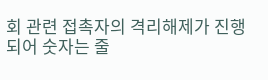회 관련 접촉자의 격리해제가 진행되어 숫자는 줄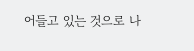어들고 있는 것으로 나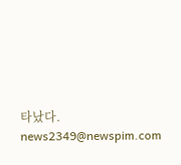타났다.
news2349@newspim.com